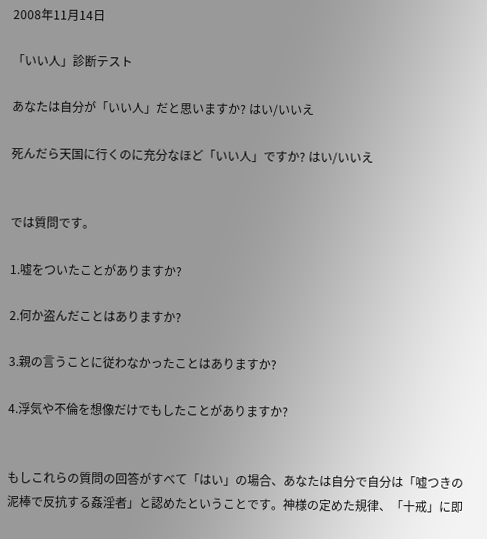2008年11月14日

「いい人」診断テスト

あなたは自分が「いい人」だと思いますか? はい/いいえ

死んだら天国に行くのに充分なほど「いい人」ですか? はい/いいえ


では質問です。

1.嘘をついたことがありますか?

2.何か盗んだことはありますか?

3.親の言うことに従わなかったことはありますか?

4.浮気や不倫を想像だけでもしたことがありますか?


もしこれらの質問の回答がすべて「はい」の場合、あなたは自分で自分は「嘘つきの泥棒で反抗する姦淫者」と認めたということです。神様の定めた規律、「十戒」に即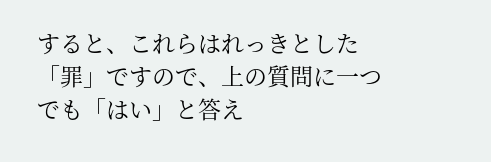すると、これらはれっきとした「罪」ですので、上の質問に一つでも「はい」と答え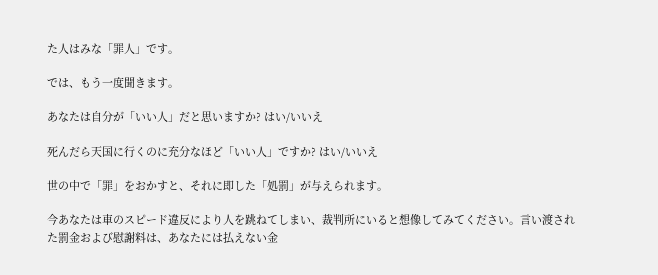た人はみな「罪人」です。

では、もう一度聞きます。

あなたは自分が「いい人」だと思いますか? はい/いいえ

死んだら天国に行くのに充分なほど「いい人」ですか? はい/いいえ

世の中で「罪」をおかすと、それに即した「処罰」が与えられます。

今あなたは車のスピード違反により人を跳ねてしまい、裁判所にいると想像してみてください。言い渡された罰金および慰謝料は、あなたには払えない金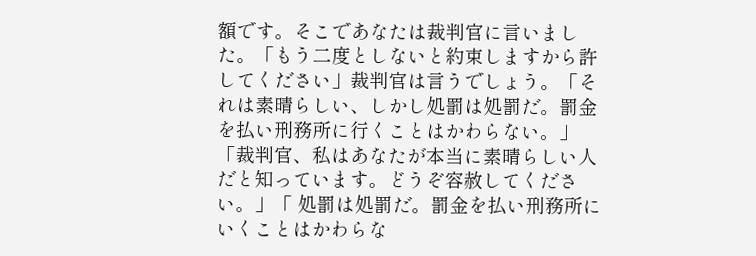額です。そこであなたは裁判官に言いました。「もう二度としないと約束しますから許してください」裁判官は言うでしょう。「それは素晴らしい、しかし処罰は処罰だ。罰金を払い刑務所に行くことはかわらない。」「裁判官、私はあなたが本当に素晴らしい人だと知っています。どうぞ容赦してください。」「 処罰は処罰だ。罰金を払い刑務所にいくことはかわらな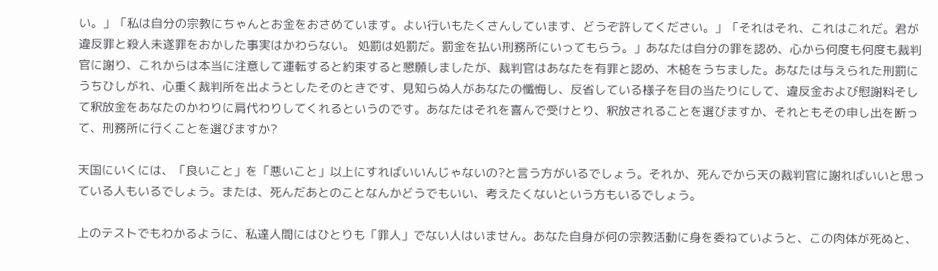い。」「私は自分の宗教にちゃんとお金をおさめています。よい行いもたくさんしています、どうぞ許してください。」「それはそれ、これはこれだ。君が違反罪と殺人未遂罪をおかした事実はかわらない。 処罰は処罰だ。罰金を払い刑務所にいってもらう。」あなたは自分の罪を認め、心から何度も何度も裁判官に謝り、これからは本当に注意して運転すると約束すると懇願しましたが、裁判官はあなたを有罪と認め、木槌をうちました。あなたは与えられた刑罰にうちひしがれ、心重く裁判所を出ようとしたそのときです、見知らぬ人があなたの懺悔し、反省している様子を目の当たりにして、違反金および慰謝料そして釈放金をあなたのかわりに肩代わりしてくれるというのです。あなたはそれを喜んで受けとり、釈放されることを選びますか、それともその申し出を断って、刑務所に行くことを選びますか?

天国にいくには、「良いこと」を「悪いこと」以上にすればいいんじゃないの?と言う方がいるでしょう。それか、死んでから天の裁判官に謝ればいいと思っている人もいるでしょう。または、死んだあとのことなんかどうでもいい、考えたくないという方もいるでしょう。

上のテストでもわかるように、私達人間にはひとりも「罪人」でない人はいません。あなた自身が何の宗教活動に身を委ねていようと、この肉体が死ぬと、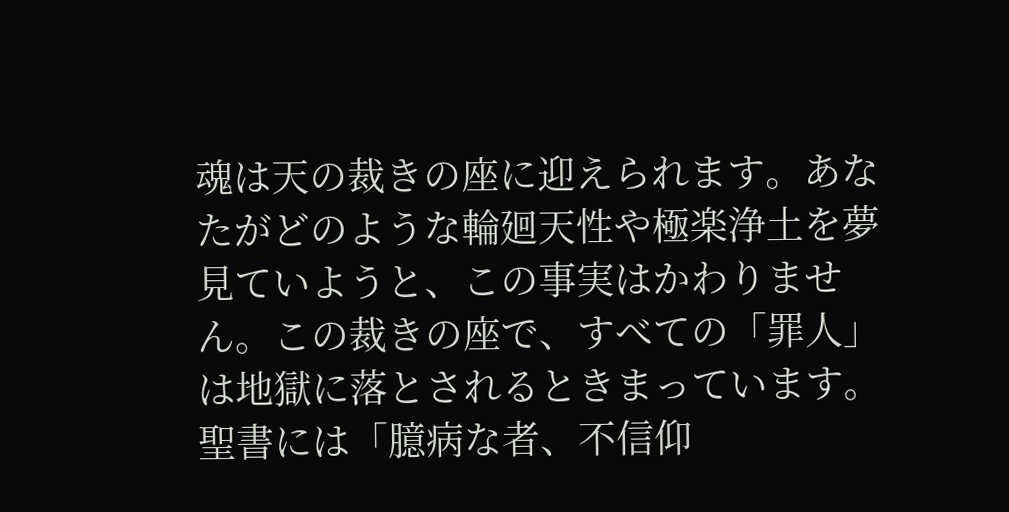魂は天の裁きの座に迎えられます。あなたがどのような輪廻天性や極楽浄土を夢見ていようと、この事実はかわりません。この裁きの座で、すべての「罪人」は地獄に落とされるときまっています。聖書には「臆病な者、不信仰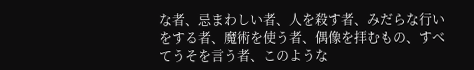な者、忌まわしい者、人を殺す者、みだらな行いをする者、魔術を使う者、偶像を拝むもの、すべてうそを言う者、このような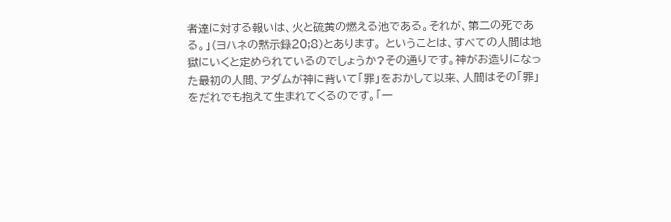者達に対する報いは、火と硫黄の燃える池である。それが、第二の死である。」(ヨハネの黙示録20;8)とあります。 ということは、すべての人間は地獄にいくと定められているのでしょうか?その通りです。神がお造りになった最初の人間、アダムが神に背いて「罪」をおかして以来、人間はその「罪」をだれでも抱えて生まれてくるのです。「一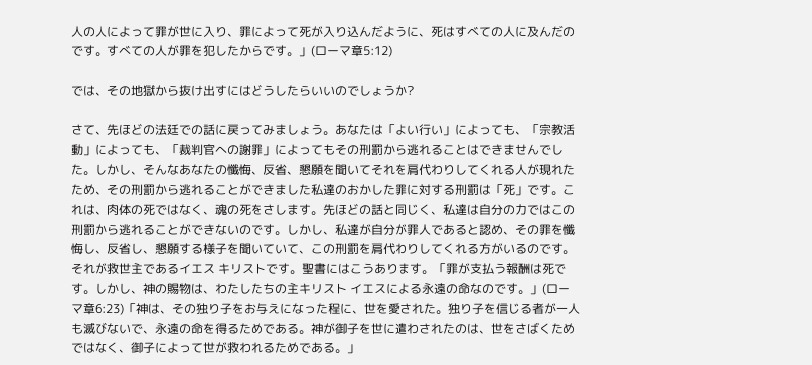人の人によって罪が世に入り、罪によって死が入り込んだように、死はすべての人に及んだのです。すべての人が罪を犯したからです。」(ローマ章5:12)

では、その地獄から抜け出すにはどうしたらいいのでしょうか?

さて、先ほどの法廷での話に戻ってみましょう。あなたは「よい行い」によっても、「宗教活動」によっても、「裁判官への謝罪」によってもその刑罰から逃れることはできませんでした。しかし、そんなあなたの懺悔、反省、懇願を聞いてそれを肩代わりしてくれる人が現れたため、その刑罰から逃れることができました私達のおかした罪に対する刑罰は「死」です。これは、肉体の死ではなく、魂の死をさします。先ほどの話と同じく、私達は自分の力ではこの刑罰から逃れることができないのです。しかし、私達が自分が罪人であると認め、その罪を懺悔し、反省し、懇願する様子を聞いていて、この刑罰を肩代わりしてくれる方がいるのです。それが救世主であるイエス キリストです。聖書にはこうあります。「罪が支払う報酬は死です。しかし、神の賜物は、わたしたちの主キリスト イエスによる永遠の命なのです。」(ローマ章6:23)「神は、その独り子をお与えになった程に、世を愛された。独り子を信じる者が一人も滅びないで、永遠の命を得るためである。神が御子を世に遣わされたのは、世をさばくためではなく、御子によって世が救われるためである。」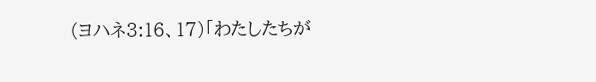(ヨハネ3:16、17)「わたしたちが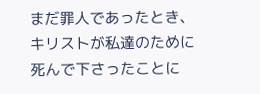まだ罪人であったとき、キリストが私達のために死んで下さったことに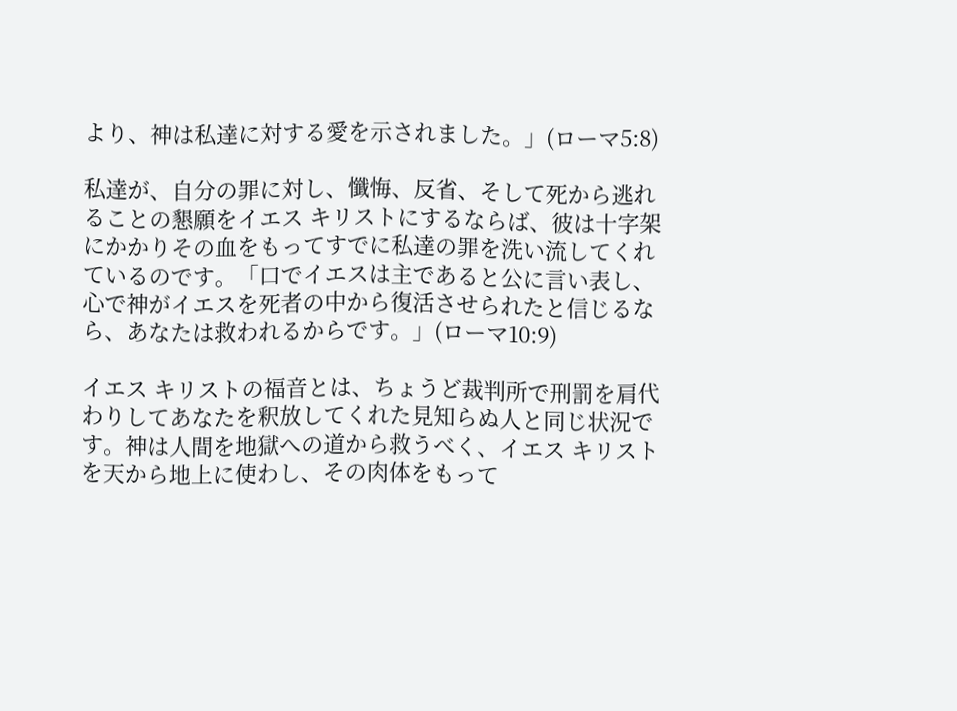より、神は私達に対する愛を示されました。」(ローマ5:8)

私達が、自分の罪に対し、懺悔、反省、そして死から逃れることの懇願をイエス キリストにするならば、彼は十字架にかかりその血をもってすでに私達の罪を洗い流してくれているのです。「口でイエスは主であると公に言い表し、心で神がイエスを死者の中から復活させられたと信じるなら、あなたは救われるからです。」(ローマ10:9)

イエス キリストの福音とは、ちょうど裁判所で刑罰を肩代わりしてあなたを釈放してくれた見知らぬ人と同じ状況です。神は人間を地獄への道から救うべく、イエス キリストを天から地上に使わし、その肉体をもって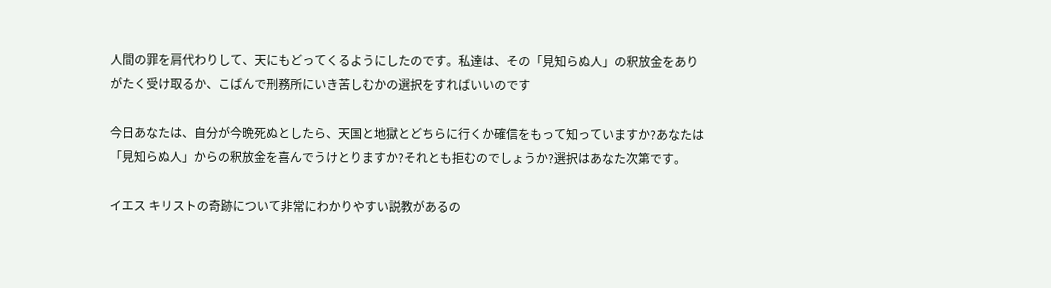人間の罪を肩代わりして、天にもどってくるようにしたのです。私達は、その「見知らぬ人」の釈放金をありがたく受け取るか、こばんで刑務所にいき苦しむかの選択をすればいいのです

今日あなたは、自分が今晩死ぬとしたら、天国と地獄とどちらに行くか確信をもって知っていますか?あなたは「見知らぬ人」からの釈放金を喜んでうけとりますか?それとも拒むのでしょうか?選択はあなた次第です。

イエス キリストの奇跡について非常にわかりやすい説教があるの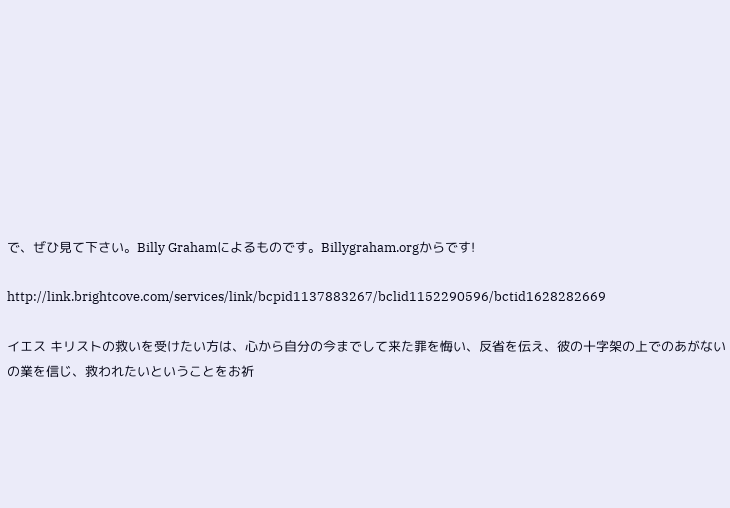で、ぜひ見て下さい。Billy Grahamによるものです。Billygraham.orgからです!

http://link.brightcove.com/services/link/bcpid1137883267/bclid1152290596/bctid1628282669

イエス キリストの救いを受けたい方は、心から自分の今までして来た罪を悔い、反省を伝え、彼の十字架の上でのあがないの業を信じ、救われたいということをお祈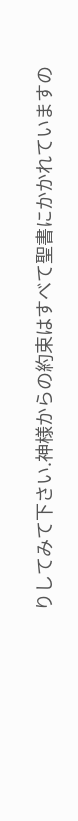りしてみて下さい.神様からの約束はすべて聖書にかかれていますの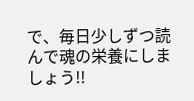で、毎日少しずつ読んで魂の栄養にしましょう!!